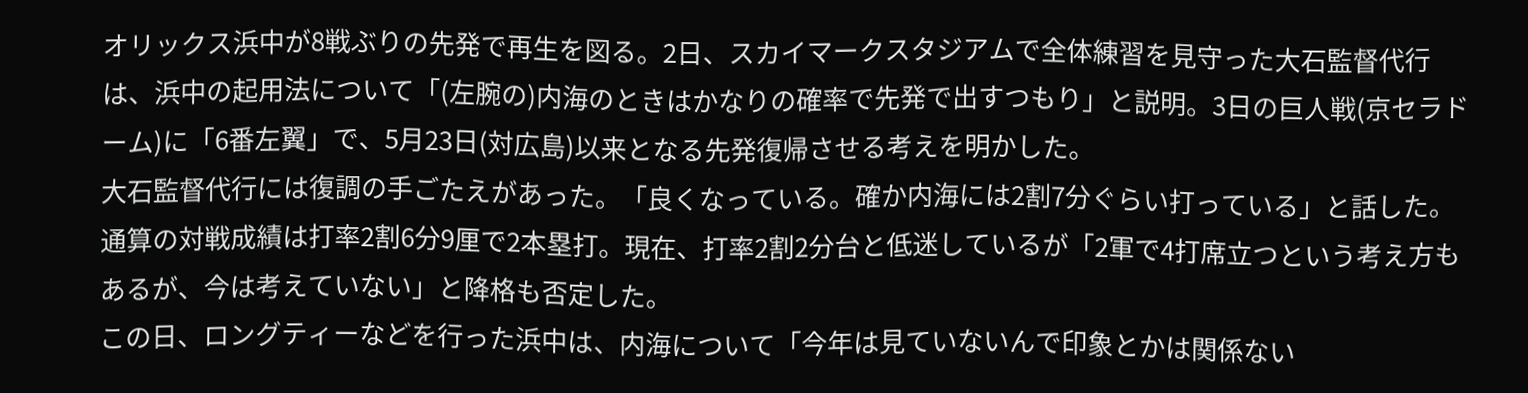オリックス浜中が8戦ぶりの先発で再生を図る。2日、スカイマークスタジアムで全体練習を見守った大石監督代行は、浜中の起用法について「(左腕の)内海のときはかなりの確率で先発で出すつもり」と説明。3日の巨人戦(京セラドーム)に「6番左翼」で、5月23日(対広島)以来となる先発復帰させる考えを明かした。
大石監督代行には復調の手ごたえがあった。「良くなっている。確か内海には2割7分ぐらい打っている」と話した。通算の対戦成績は打率2割6分9厘で2本塁打。現在、打率2割2分台と低迷しているが「2軍で4打席立つという考え方もあるが、今は考えていない」と降格も否定した。
この日、ロングティーなどを行った浜中は、内海について「今年は見ていないんで印象とかは関係ない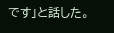です」と話した。